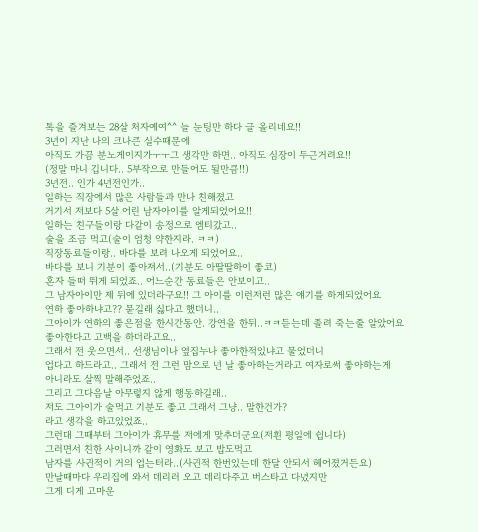톡을 즐겨보는 28살 처자예여^^ 늘 눈팅만 하다 글 올리네요!!
3년이 지난 나의 크나큰 실수때문에
아직도 가끔 분노게이지가ㅜㅜ그 생각만 하면.. 아직도 심장이 두근거려요!!
(정말 마니 깁니다.. 5부작으로 만들어도 될만큼!!)
3년전.. 인가 4년전인가..
일하는 직장에서 많은 사람들과 만나 친해졌고
거기서 저보다 5살 어린 남자아이를 알게되었어요!!
일하는 친구들이랑 다같이 송정으로 엠티갔고..
술을 조금 먹고(술이 엄청 약한지라. ㅋㅋ)
직장동료들이랑.. 바다를 보려 나오게 되었어요..
바다를 보니 기분이 좋아져서..(기분도 아딸딸하이 좋코)
혼자 들떠 뛰게 되었죠.. 어느순간 동료들은 안보이고..
그 남자아이만 제 뒤에 있더라구요!! 그 아이를 이런저런 많은 얘기를 하게되었어요
연하 좋아하냐고?? 묻길래 싫다고 했더니..
그아이가 연하의 좋은점을 한시간동안. 강연을 한뒤..ㅋㅋ듣는데 졸려 죽는줄 알았어요
좋아한다고 고백을 하더라고요..
그래서 전 웃으면서.. 선생님이나 옆집누나 좋아한적있냐고 물었더니
업다고 하드라고.. 그래서 전 그런 맘으로 넌 날 좋아하는거라고 여자로써 좋아하는게
아니라도 살찍 말해주었죠..
그리고 그다음날 아무렇지 않게 행동하길래..
저도 그아이가 술먹고 기분도 좋고 그래서 그냥.. 말한건가?
라고 생각을 하고있었죠..
그런대 그때부터 그아이가 휴무를 저에게 맞추더군요(저흰 평일에 쉽니다)
그러면서 친한 사이니까 같이 영화도 보고 밥도먹고
남자를 사귄적이 거의 업는터라..(사귄적 한번있는데 한달 안되서 헤어졌거든요)
만날때마다 우리집에 와서 데리러 오고 데리다주고 버스타고 다녔지만
그게 디게 고마운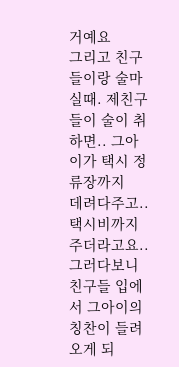거예요
그리고 친구들이랑 술마실때. 제친구들이 술이 취하면.. 그아이가 택시 정류장까지
데려다주고.. 택시비까지 주더라고요.. 그러다보니 친구들 입에서 그아이의
칭찬이 들려오게 되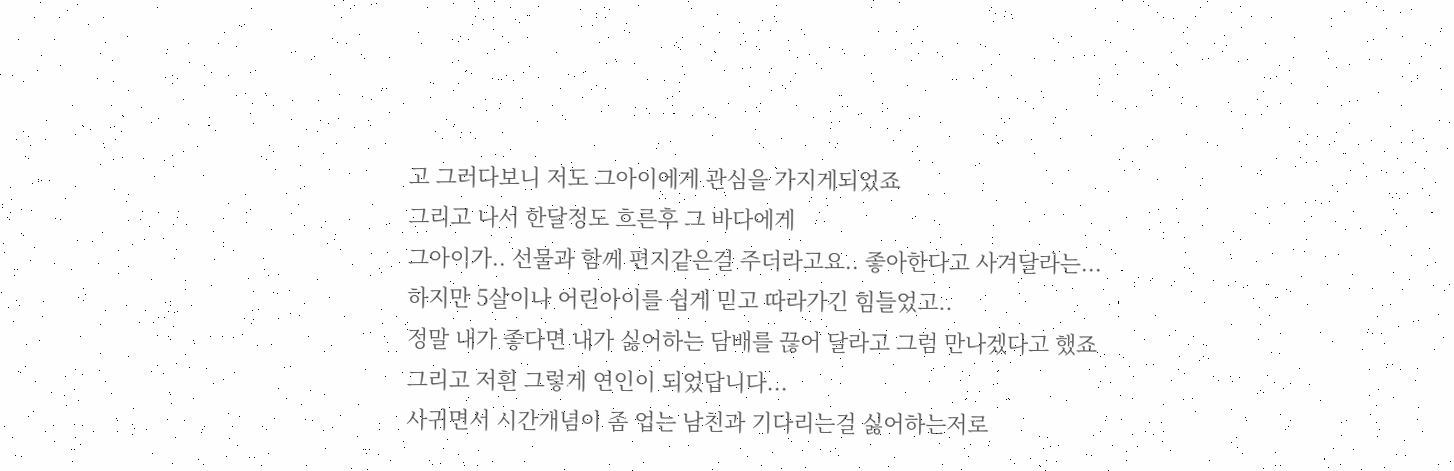고 그러다보니 저도 그아이에게 관심을 가지게되었죠
그리고 나서 한달정도 흐른후 그 바다에게
그아이가.. 선물과 함께 편지같은걸 주더라고요.. 좋아한다고 사겨달라는...
하지만 5살이나 어린아이를 쉽게 믿고 따라가긴 힘들었고..
정말 내가 좋다면 내가 싫어하는 담배를 끊어 달라고 그럼 만나겠다고 했죠
그리고 저흰 그렇게 연인이 되었답니다...
사귀면서 시간개념이 좀 업는 남친과 기다리는걸 싫어하는저로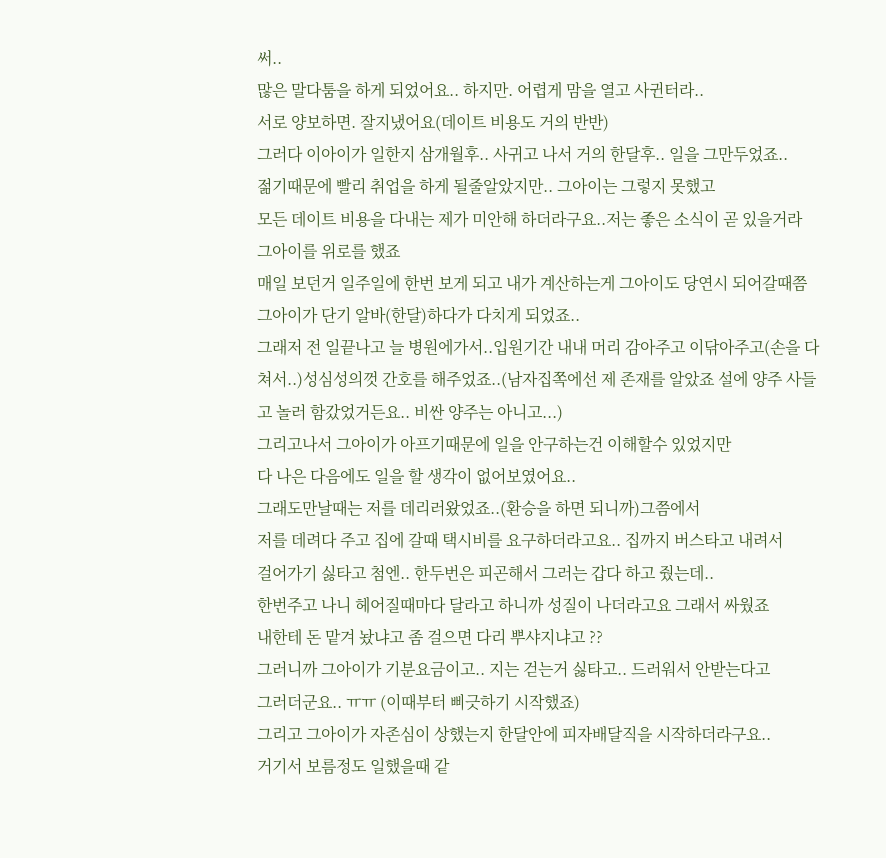써..
많은 말다툼을 하게 되었어요.. 하지만. 어렵게 맘을 열고 사귄터라..
서로 양보하면. 잘지냈어요(데이트 비용도 거의 반반)
그러다 이아이가 일한지 삼개월후.. 사귀고 나서 거의 한달후.. 일을 그만두었죠..
젊기때문에 빨리 취업을 하게 될줄알았지만.. 그아이는 그렇지 못했고
모든 데이트 비용을 다내는 제가 미안해 하더라구요..저는 좋은 소식이 곧 있을거라
그아이를 위로를 했죠
매일 보던거 일주일에 한번 보게 되고 내가 계산하는게 그아이도 당연시 되어갈때쯤
그아이가 단기 알바(한달)하다가 다치게 되었죠..
그래저 전 일끝나고 늘 병원에가서..입원기간 내내 머리 감아주고 이닦아주고(손을 다쳐서..)성심성의껏 간호를 해주었죠..(남자집쪽에선 제 존재를 알았죠 설에 양주 사들고 놀러 함갔었거든요.. 비싼 양주는 아니고...)
그리고나서 그아이가 아프기때문에 일을 안구하는건 이해할수 있었지만
다 나은 다음에도 일을 할 생각이 없어보였어요..
그래도만날때는 저를 데리러왔었죠..(환승을 하면 되니까)그쯤에서
저를 데려다 주고 집에 갈때 택시비를 요구하더라고요.. 집까지 버스타고 내려서
걸어가기 싫타고 첨엔.. 한두번은 피곤해서 그러는 갑다 하고 줬는데..
한번주고 나니 헤어질때마다 달라고 하니까 성질이 나더라고요 그래서 싸웠죠
내한테 돈 맡겨 놨냐고 좀 걸으면 다리 뿌샤지냐고 ??
그러니까 그아이가 기분요금이고.. 지는 걷는거 싫타고.. 드러워서 안받는다고
그러더군요.. ㅠㅠ (이때부터 삐긋하기 시작했죠)
그리고 그아이가 자존심이 상했는지 한달안에 피자배달직을 시작하더라구요..
거기서 보름정도 일했을때 같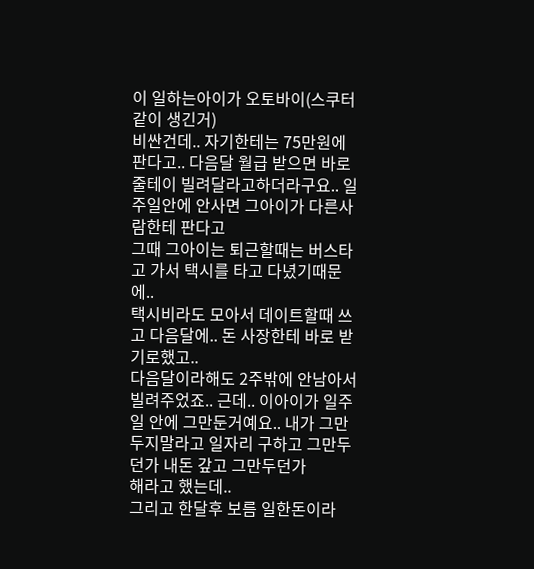이 일하는아이가 오토바이(스쿠터같이 생긴거)
비싼건데.. 자기한테는 75만원에 판다고.. 다음달 월급 받으면 바로 줄테이 빌려달라고하더라구요.. 일주일안에 안사면 그아이가 다른사람한테 판다고
그때 그아이는 퇴근할때는 버스타고 가서 택시를 타고 다녔기때문에..
택시비라도 모아서 데이트할때 쓰고 다음달에.. 돈 사장한테 바로 받기로했고..
다음달이라해도 2주밖에 안남아서 빌려주었죠.. 근데.. 이아이가 일주일 안에 그만둔거예요.. 내가 그만두지말라고 일자리 구하고 그만두던가 내돈 갚고 그만두던가
해라고 했는데..
그리고 한달후 보름 일한돈이라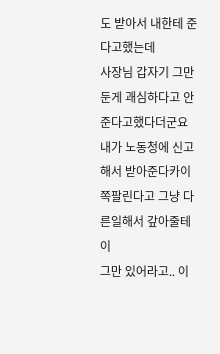도 받아서 내한테 준다고했는데
사장님 갑자기 그만둔게 괘심하다고 안준다고했다더군요
내가 노동청에 신고해서 받아준다카이 쪽팔린다고 그냥 다른일해서 갚아줄테이
그만 있어라고.. 이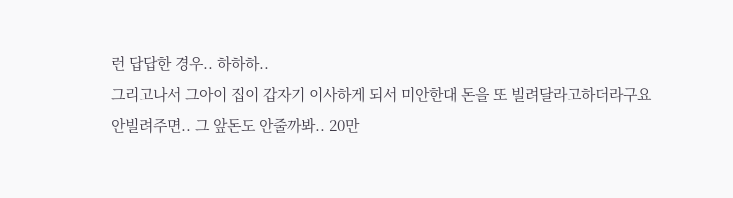런 답답한 경우.. 하하하..
그리고나서 그아이 집이 갑자기 이사하게 되서 미안한대 돈을 또 빌려달라고하더라구요
안빌려주면.. 그 앞돈도 안줄까봐.. 20만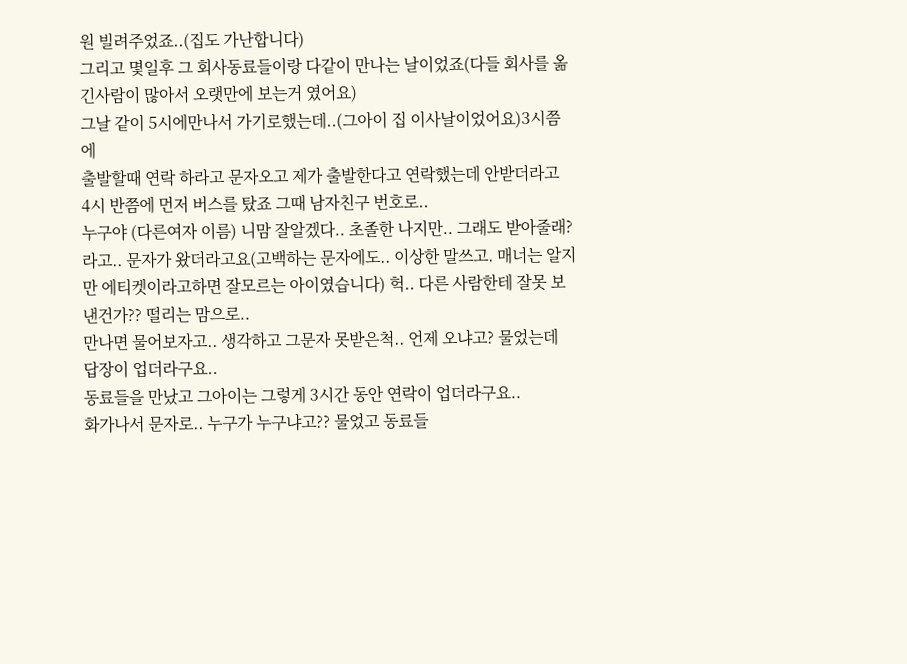원 빌려주었죠..(집도 가난합니다)
그리고 몇일후 그 회사동료들이랑 다같이 만나는 날이었죠(다들 회사를 옮긴사람이 많아서 오랫만에 보는거 였어요)
그날 같이 5시에만나서 가기로했는데..(그아이 집 이사날이었어요)3시쯤에
출발할때 연락 하라고 문자오고 제가 출발한다고 연락했는데 안받더라고
4시 반쯤에 먼저 버스를 탔죠 그때 남자친구 번호로..
누구야 (다른여자 이름) 니맘 잘알겠다.. 초졸한 나지만.. 그래도 받아줄래?
라고.. 문자가 왔더라고요(고백하는 문자에도.. 이상한 말쓰고. 매너는 알지만 에티켓이라고하면 잘모르는 아이였습니다) 헉.. 다른 사람한테 잘못 보낸건가?? 떨리는 맘으로..
만나면 물어보자고.. 생각하고 그문자 못받은척.. 언제 오냐고? 물었는데
답장이 업더라구요..
동료들을 만났고 그아이는 그렇게 3시간 동안 연락이 업더라구요..
화가나서 문자로.. 누구가 누구냐고?? 물었고 동료들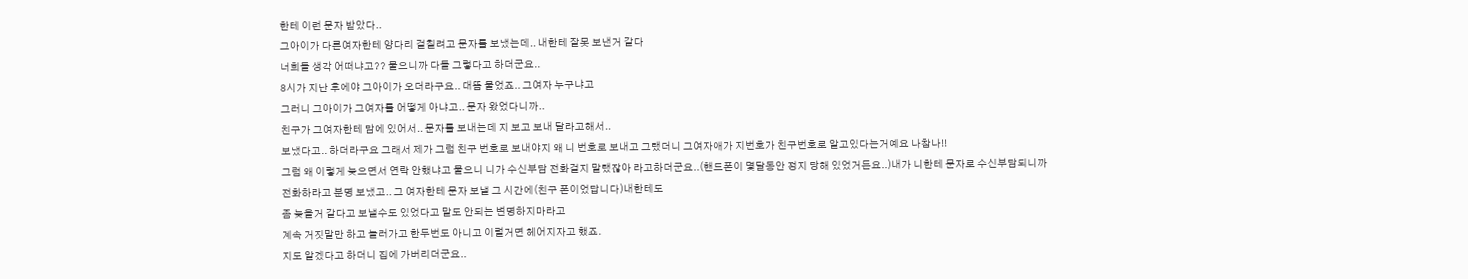한테 이런 문자 받았다..
그아이가 다른여자한테 양다리 걸칠려고 문자를 보냈는데.. 내한테 잘못 보낸거 같다
너희들 생각 어떠냐고?? 물으니까 다들 그렇다고 하더군요..
8시가 지난 후에야 그아이가 오더라구요.. 대뜸 물었죠.. 그여자 누구냐고
그러니 그아이가 그여자를 어떻게 아냐고.. 문자 왔었다니까..
친구가 그여자한테 맘에 있어서.. 문자를 보내는데 지 보고 보내 달라고해서..
보냈다고.. 하더라구요 그래서 제가 그럼 친구 번호로 보내야지 왜 니 번호로 보내고 그랬더니 그여자애가 지번호가 친구번호로 알고있다는거예요 나참나!!
그럼 왜 이렇게 늦으면서 연락 안했냐고 물으니 니가 수신부담 전화걸지 말랬잖아 라고하더군요..(핸드폰이 몇달동안 정지 당해 있었거든요..)내가 니한테 문자로 수신부담되니까
전화하라고 분명 보냈고.. 그 여자한테 문자 보낼 그 시간에(친구 폰이었답니다)내한테도
좀 늦을거 같다고 보낼수도 있었다고 말도 안되는 변명하지마라고
계속 거짓말만 하고 놀러가고 한두번도 아니고 이럴거면 헤어지자고 했죠.
지도 알겠다고 하더니 집에 가버리더군요..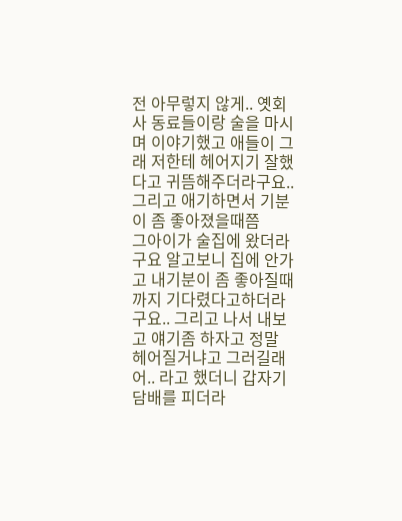전 아무렇지 않게.. 옛회사 동료들이랑 술을 마시며 이야기했고 애들이 그래 저한테 헤어지기 잘했다고 귀뜸해주더라구요..그리고 애기하면서 기분이 좀 좋아졌을때쯤
그아이가 술집에 왔더라구요 알고보니 집에 안가고 내기분이 좀 좋아질때까지 기다렸다고하더라구요.. 그리고 나서 내보고 얘기좀 하자고 정말 헤어질거냐고 그러길래
어.. 라고 했더니 갑자기 담배를 피더라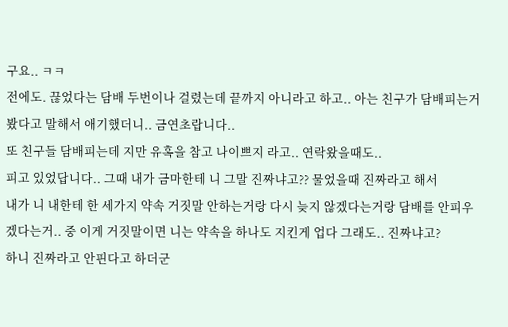구요.. ㅋㅋ
전에도. 끊었다는 담배 두번이나 걸렸는데 끝까지 아니라고 하고.. 아는 친구가 담배피는거 봤다고 말해서 애기했더니.. 금연초랍니다..
또 친구들 담배피는데 지만 유혹을 참고 나이쁘지 라고.. 연락왔을때도..
피고 있었답니다.. 그때 내가 금마한테 니 그말 진짜냐고?? 물었을때 진짜라고 해서
내가 니 내한테 한 세가지 약속 거짓말 안하는거랑 다시 늦지 않겠다는거랑 담배를 안피우겠다는거.. 중 이게 거짓말이면 니는 약속을 하나도 지킨게 업다 그래도.. 진짜냐고?
하니 진짜라고 안핀다고 하더군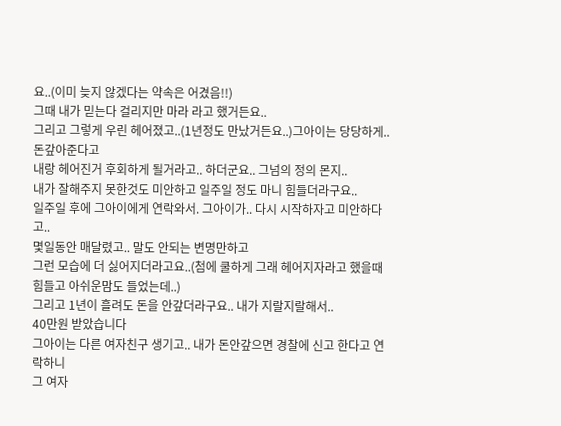요..(이미 늦지 않겠다는 약속은 어겼음!!)
그때 내가 믿는다 걸리지만 마라 라고 했거든요..
그리고 그렇게 우린 헤어졌고..(1년정도 만났거든요..)그아이는 당당하게.. 돈갚아준다고
내랑 헤어진거 후회하게 될거라고.. 하더군요.. 그넘의 정의 몬지..
내가 잘해주지 못한것도 미안하고 일주일 정도 마니 힘들더라구요..
일주일 후에 그아이에게 연락와서. 그아이가.. 다시 시작하자고 미안하다고..
몇일동안 매달렸고.. 말도 안되는 변명만하고
그런 모습에 더 싫어지더라고요..(첨에 쿨하게 그래 헤어지자라고 했을때 힘들고 아쉬운맘도 들었는데..)
그리고 1년이 흘려도 돈을 안갚더라구요.. 내가 지랄지랄해서..
40만원 받았습니다
그아이는 다른 여자친구 생기고.. 내가 돈안갚으면 경찰에 신고 한다고 연락하니
그 여자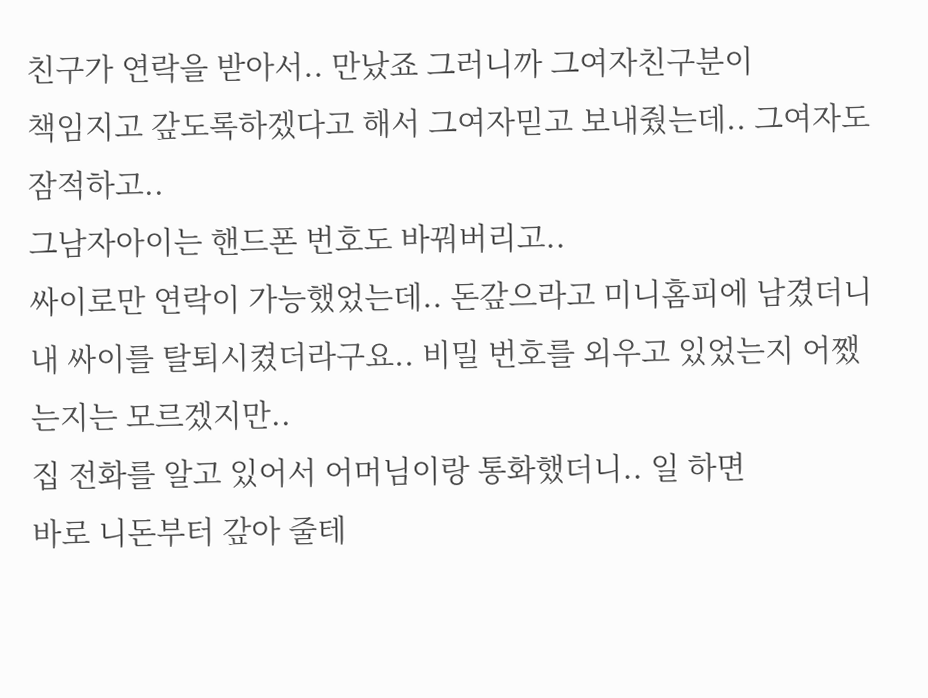친구가 연락을 받아서.. 만났죠 그러니까 그여자친구분이
책임지고 갚도록하겠다고 해서 그여자믿고 보내줬는데.. 그여자도 잠적하고..
그남자아이는 핸드폰 번호도 바꿔버리고..
싸이로만 연락이 가능했었는데.. 돈갚으라고 미니홈피에 남겼더니
내 싸이를 탈퇴시켰더라구요.. 비밀 번호를 외우고 있었는지 어쨌는지는 모르겠지만..
집 전화를 알고 있어서 어머님이랑 통화했더니.. 일 하면
바로 니돈부터 갚아 줄테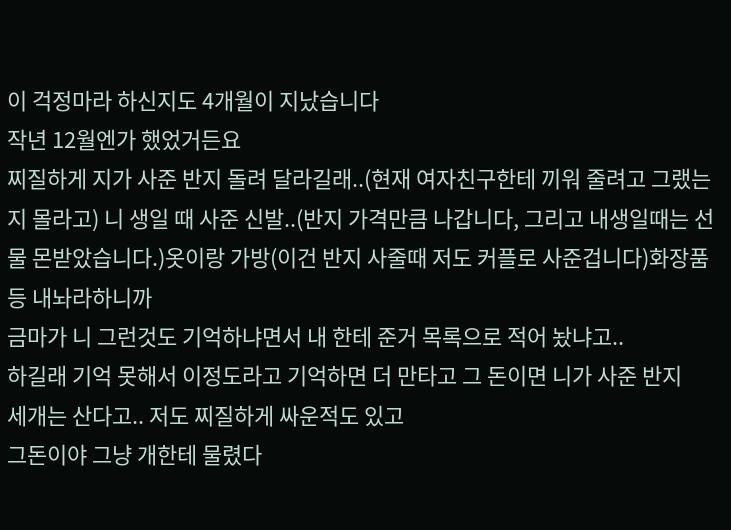이 걱정마라 하신지도 4개월이 지났습니다
작년 12월엔가 했었거든요
찌질하게 지가 사준 반지 돌려 달라길래..(현재 여자친구한테 끼워 줄려고 그랬는지 몰라고) 니 생일 때 사준 신발..(반지 가격만큼 나갑니다, 그리고 내생일때는 선물 몬받았습니다.)옷이랑 가방(이건 반지 사줄때 저도 커플로 사준겁니다)화장품 등 내놔라하니까
금마가 니 그런것도 기억하냐면서 내 한테 준거 목록으로 적어 놨냐고..
하길래 기억 못해서 이정도라고 기억하면 더 만타고 그 돈이면 니가 사준 반지
세개는 산다고.. 저도 찌질하게 싸운적도 있고
그돈이야 그냥 개한테 물렸다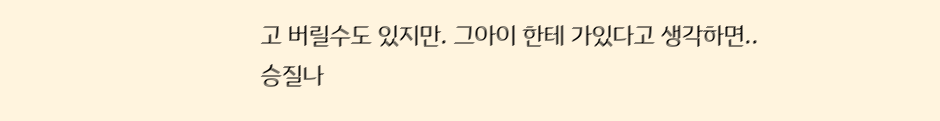고 버릴수도 있지만. 그아이 한테 가있다고 생각하면..
승질나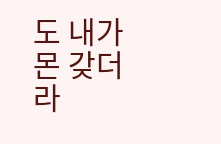도 내가 몬 갖더라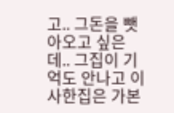고.. 그돈을 뺏아오고 싶은데.. 그집이 기억도 안나고 이사한집은 가본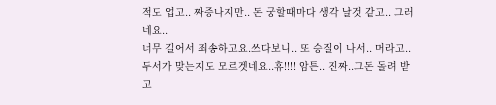적도 업고.. 짜증나지만.. 돈 궁할때마다 생각 날것 같고.. 그러네요..
너무 길어서 죄송하고요.쓰다보니.. 또 승질이 나서.. 머라고.. 두서가 맞는지도 모르겟네요..휴!!!! 암튼.. 진짜..그돈 돌려 받고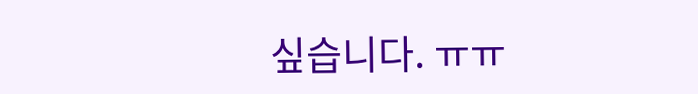싶습니다. ㅠㅠ